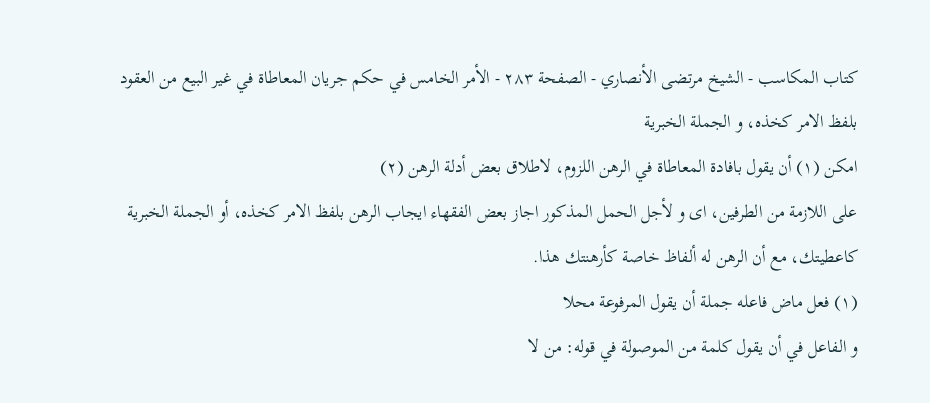كتاب المكاسب - الشيخ مرتضى الأنصاري - الصفحة ٢٨٣ - الأمر الخامس في حكم جريان المعاطاة في غير البيع من العقود
بلفظ الامر كخذه، و الجملة الخبرية
امكن (١) أن يقول بافادة المعاطاة في الرهن اللزوم، لاطلاق بعض أدلة الرهن (٢)
على اللازمة من الطرفين، اى و لأجل الحمل المذكور اجاز بعض الفقهاء ايجاب الرهن بلفظ الامر كخذه، أو الجملة الخبرية كاعطيتك، مع أن الرهن له ألفاظ خاصة كأرهنتك هذا.
(١) فعل ماض فاعله جملة أن يقول المرفوعة محلا
و الفاعل في أن يقول كلمة من الموصولة في قوله: من لا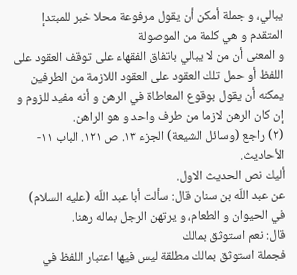يبالي، و جملة أمكن أن يقول مرفوعة محلا خبر للمبتدإ المتقدم و هي كلمة من الموصولة
و المعنى أن من لا يبالي باتفاق الفقهاء على توقف العقود على اللفظ أو حمل تلك العقود على العقود اللازمة من الطرفين يمكنه أن يقول بوقوع المعاطاة في الرهن و أنه مفيد للزوم و إن كان الرهن لازما من طرف واحد و هو الراهن.
(٢) راجع (وسائل الشيعة) الجزء ١٣. ص ١٢١. الباب ١١- الأحاديث.
أليك نص الحديث الاول.
عن عبد اللّه بن سنان قال: سألت أبا عبد اللّه (عليه السلام) في الحيوان و الطعام، و يرتهن الرجل بماله رهنا.
قال: نعم استوثق بمالك
فجملة استوثق بمالك مطلقة ليس فيها اعتبار اللفظ في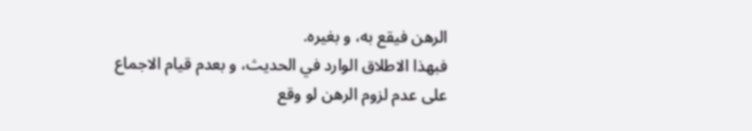الرهن فيقع به، و بغيره.
فبهذا الاطلاق الوارد في الحديث، و بعدم قيام الاجماع على عدم لزوم الرهن لو وقع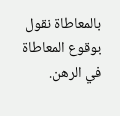بالمعاطاة نقول بوقوع المعاطاة في الرهن.